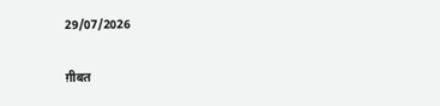29/07/2026

ग़ीबत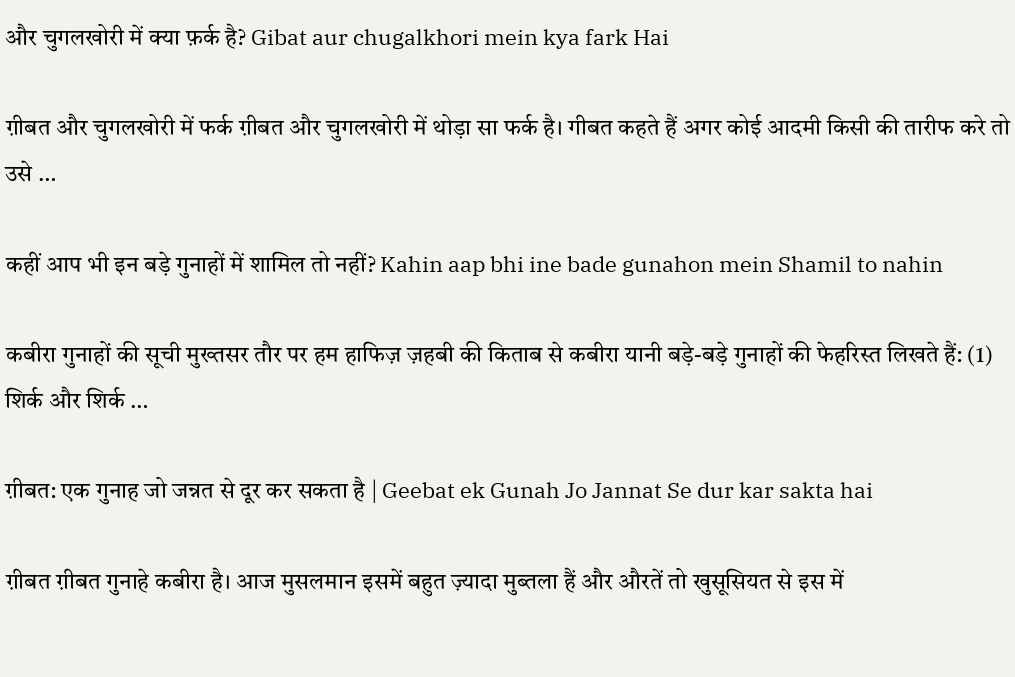और चुगलखोरी में क्या फ़र्क है? Gibat aur chugalkhori mein kya fark Hai

ग़ीबत और चुगलखोरी में फर्क ग़ीबत और चुगलखोरी में थोड़ा सा फर्क है। गीबत कहते हैं अगर कोई आदमी किसी की तारीफ करे तो उसे …

कहीं आप भी इन बड़े गुनाहों में शामिल तो नहीं? Kahin aap bhi ine bade gunahon mein Shamil to nahin

कबीरा गुनाहों की सूची मुख्तसर तौर पर हम हाफिज़ ज़हबी की किताब से कबीरा यानी बड़े-बड़े गुनाहों की फेहरिस्त लिखते हैं: (1) शिर्क और शिर्क …

ग़ीबत: एक गुनाह जो जन्नत से दूर कर सकता है | Geebat ek Gunah Jo Jannat Se dur kar sakta hai

ग़ीबत ग़ीबत गुनाहे कबीरा है। आज मुसलमान इसमें बहुत ज़्यादा मुब्तला हैं और औरतें तो खुसूसियत से इस में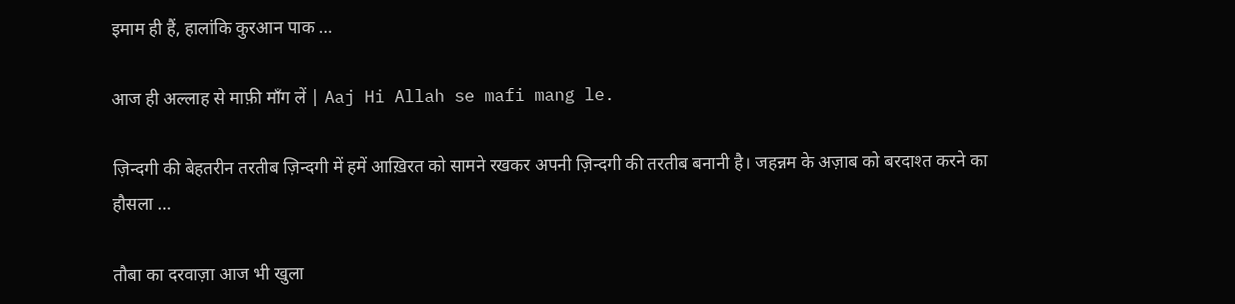इमाम ही हैं, हालांकि कुरआन पाक …

आज ही अल्लाह से माफ़ी माँग लें | Aaj Hi Allah se mafi mang le.

ज़िन्दगी की बेहतरीन तरतीब ज़िन्दगी में हमें आख़िरत को सामने रखकर अपनी ज़िन्दगी की तरतीब बनानी है। जहन्नम के अज़ाब को बरदाश्त करने का हौसला …

तौबा का दरवाज़ा आज भी खुला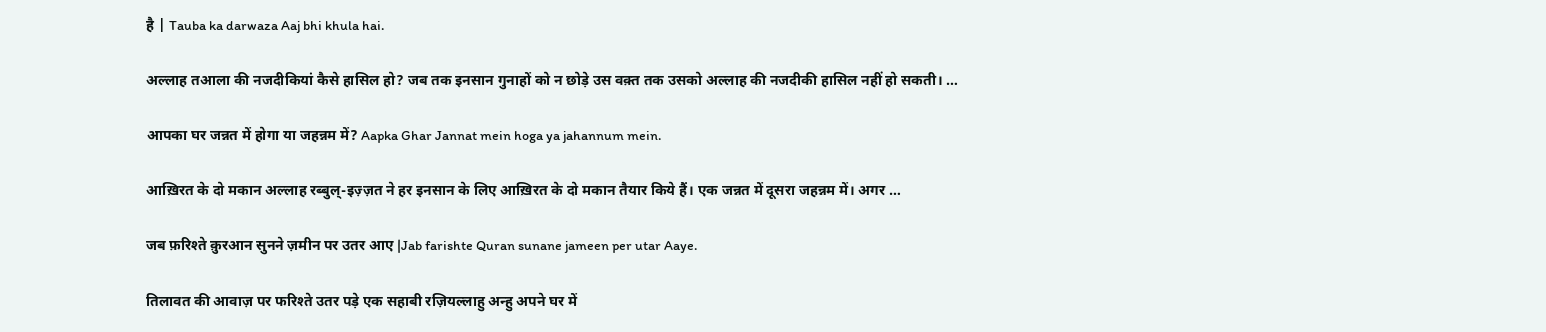है | Tauba ka darwaza Aaj bhi khula hai.

अल्लाह तआला की नजदीकियां कैसे हासिल हो? जब तक इनसान गुनाहों को न छोड़े उस वक़्त तक उसको अल्लाह की नजदीकी हासिल नहीं हो सकती। …

आपका घर जन्नत में होगा या जहन्नम में? Aapka Ghar Jannat mein hoga ya jahannum mein.

आख़िरत के दो मकान अल्लाह रब्बुल्-इज़्ज़त ने हर इनसान के लिए आख़िरत के दो मकान तैयार किये हैं। एक जन्नत में दूसरा जहन्नम में। अगर …

जब फ़रिश्ते क़ुरआन सुनने ज़मीन पर उतर आए |Jab farishte Quran sunane jameen per utar Aaye.

तिलावत की आवाज़ पर फरिश्ते उतर पड़े एक सहाबी रज़ियल्लाहु अन्हु अपने घर में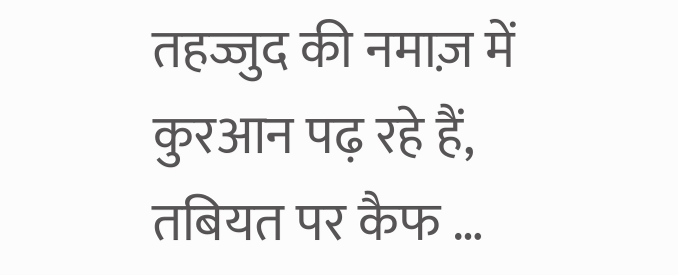तहज्जुद की नमाज़ में कुरआन पढ़ रहे हैं, तबियत पर कैफ …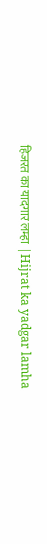हिजरत का यादगार लम्हा |Hijrat ka yadgar lamha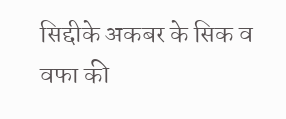सिद्दीके अकबर के सिक व वफा की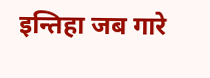इन्तिहा जब गारे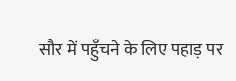सौर में पहुँचने के लिए पहाड़ पर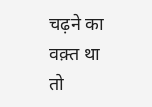चढ़ने का वक़्त था तो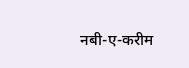नबी-ए-करीम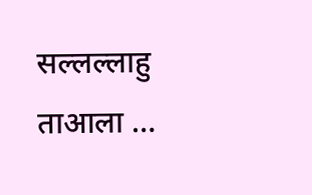सल्लल्लाहु ताआला …